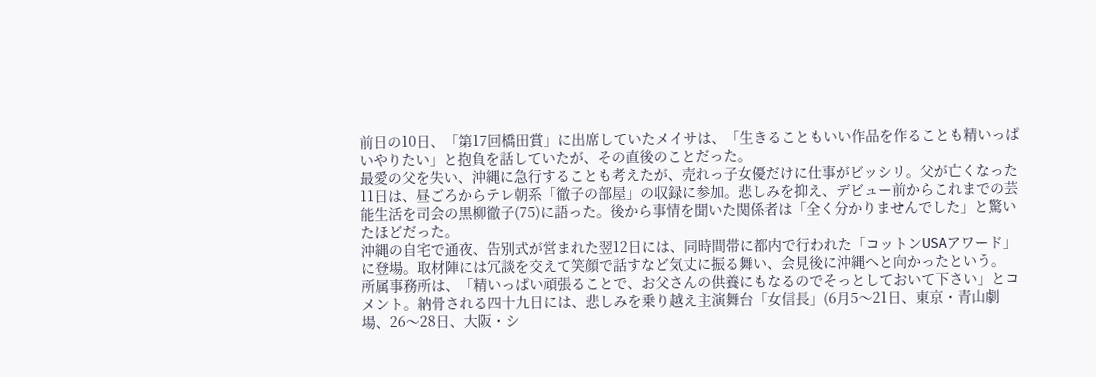前日の10日、「第17回橋田賞」に出席していたメイサは、「生きることもいい作品を作ることも精いっぱいやりたい」と抱負を話していたが、その直後のことだった。
最愛の父を失い、沖縄に急行することも考えたが、売れっ子女優だけに仕事がビッシリ。父が亡くなった11日は、昼ごろからテレ朝系「徹子の部屋」の収録に参加。悲しみを抑え、デビュー前からこれまでの芸能生活を司会の黒柳徹子(75)に語った。後から事情を聞いた関係者は「全く分かりませんでした」と驚いたほどだった。
沖縄の自宅で通夜、告別式が営まれた翌12日には、同時間帯に都内で行われた「コットンUSAアワード」に登場。取材陣には冗談を交えて笑顔で話すなど気丈に振る舞い、会見後に沖縄へと向かったという。
所属事務所は、「精いっぱい頑張ることで、お父さんの供養にもなるのでそっとしておいて下さい」とコメント。納骨される四十九日には、悲しみを乗り越え主演舞台「女信長」(6月5〜21日、東京・青山劇場、26〜28日、大阪・シ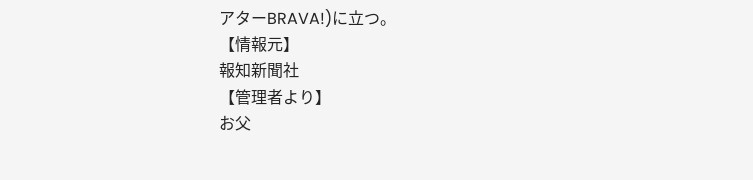アターBRAVA!)に立つ。
【情報元】
報知新聞社
【管理者より】
お父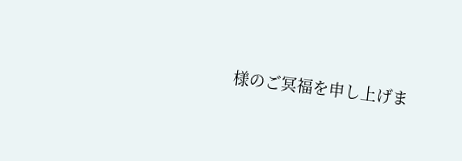様のご冥福を申し上げま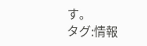す。
タグ:情報